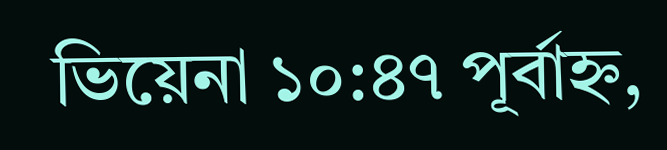ভিয়েনা ১০:৪৭ পূর্বাহ্ন,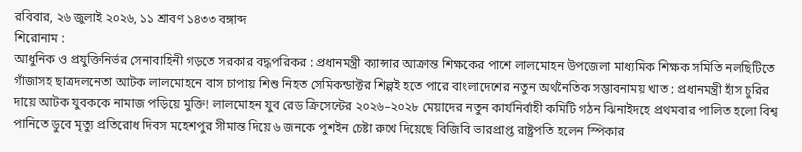রবিবার, ২৬ জুলাই ২০২৬, ১১ শ্রাবণ ১৪৩৩ বঙ্গাব্দ
শিরোনাম :
আধুনিক ও প্রযুক্তিনির্ভর সেনাবাহিনী গড়তে সরকার বদ্ধপরিকর : প্রধানমন্ত্রী ক্যান্সার আক্রান্ত শিক্ষকের পাশে লালমোহন উপজেলা মাধ্যমিক শিক্ষক সমিতি নলছিটিতে গাঁজাসহ ছাত্রদলনেতা আটক লালমোহনে বাস চাপায় শিশু নিহত সেমিকন্ডাক্টর শিল্পই হতে পারে বাংলাদেশের নতুন অর্থনৈতিক সম্ভাবনাময় খাত : প্রধানমন্ত্রী হাঁস চুরির দায়ে আটক যুবককে নামাজ পড়িয়ে মুক্তি! লালমোহন যুব রেড ক্রিসেন্টের ২০২৬–২০২৮ মেয়াদের নতুন কার্যনির্বাহী কমিটি গঠন ঝিনাইদহে প্রথমবার পালিত হলো বিশ্ব পানিতে ডুবে মৃত্যু প্রতিরোধ দিবস মহেশপুর সীমান্ত দিয়ে ৬ জনকে পুশইন চেষ্টা রুখে দিয়েছে বিজিবি ভারপ্রাপ্ত রাষ্ট্রপতি হলেন স্পিকার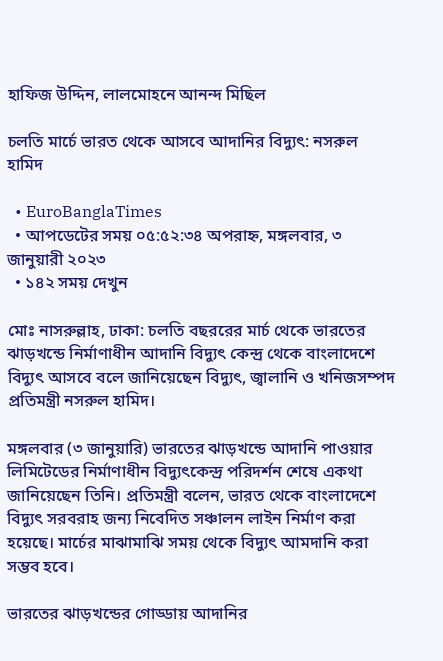হাফিজ উদ্দিন, লালমোহনে আনন্দ মিছিল

চলতি মার্চে ভারত থেকে আসবে আদানির বিদ্যুৎ: নসরুল হামিদ

  • EuroBanglaTimes
  • আপডেটের সময় ০৫:৫২:৩৪ অপরাহ্ন, মঙ্গলবার, ৩ জানুয়ারী ২০২৩
  • ১৪২ সময় দেখুন

মোঃ নাসরুল্লাহ, ঢাকা: চলতি বছররের মার্চ থেকে ভারতের ঝাড়খন্ডে নির্মাণাধীন আদানি বিদ্যুৎ কেন্দ্র থেকে বাংলাদেশে বিদ্যুৎ আসবে বলে জানিয়েছেন বিদ্যুৎ, জ্বালানি ও খনিজসম্পদ প্রতিমন্ত্রী নসরুল হামিদ।

মঙ্গলবার (৩ জানুয়ারি) ভারতের ঝাড়খন্ডে আদানি পাওয়ার লিমিটেডের নির্মাণাধীন বিদ্যুৎকেন্দ্র পরিদর্শন শেষে একথা জানিয়েছেন তিনি। প্রতিমন্ত্রী বলেন, ভারত থেকে বাংলাদেশে বিদ্যুৎ সরবরাহ জন্য নিবেদিত সঞ্চালন লাইন নির্মাণ করা হয়েছে। মার্চের মাঝামাঝি সময় থেকে বিদ্যুৎ আমদানি করা সম্ভব হবে।

ভারতের ঝাড়খন্ডের গোড্ডায় আদানির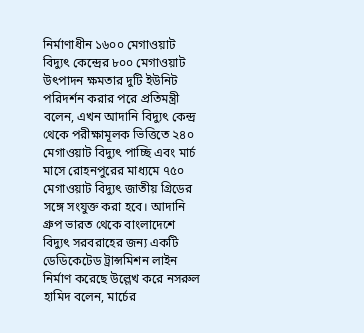নির্মাণাধীন ১৬০০ মেগাওয়াট বিদ্যুৎ কেন্দ্রের ৮০০ মেগাওয়াট উৎপাদন ক্ষমতার দুটি ইউনিট পরিদর্শন করার পরে প্রতিমন্ত্রী বলেন, এখন আদানি বিদ্যুৎ কেন্দ্র থেকে পরীক্ষামূলক ভিত্তিতে ২৪০ মেগাওয়াট বিদ্যুৎ পাচ্ছি এবং মার্চ মাসে রোহনপুরের মাধ্যমে ৭৫০ মেগাওয়াট বিদ্যুৎ জাতীয় গ্রিডের সঙ্গে সংযুক্ত করা হবে। আদানি গ্রুপ ভারত থেকে বাংলাদেশে বিদ্যুৎ সরবরাহের জন্য একটি ডেডিকেটেড ট্রান্সমিশন লাইন নির্মাণ করেছে উল্লেখ করে নসরুল হামিদ বলেন, মার্চের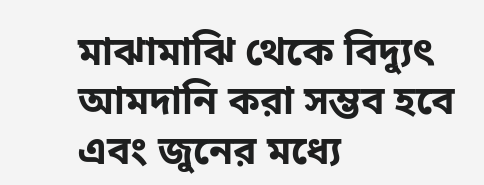মাঝামাঝি থেকে বিদ্যুৎ আমদানি করা সম্ভব হবে এবং জুনের মধ্যে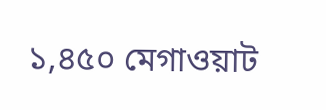১,৪৫০ মেগাওয়াট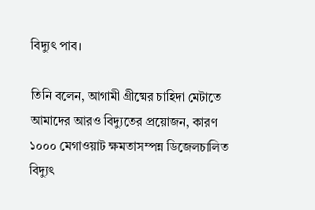বিদ্যুৎ পাব।

তিনি বলেন, আগামী গ্রীষ্মের চাহিদা মেটাতে আমাদের আরও বিদ্যুতের প্রয়োজন, কারণ ১০০০ মেগাওয়াট ক্ষমতাসম্পন্ন ডিজেলচালিত বিদ্যুৎ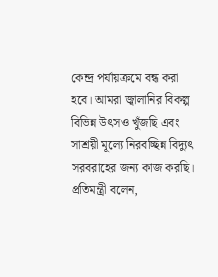কেন্দ্র পর্যায়ক্রমে বন্ধ করা হবে। আমরা জ্বালানির বিকল্প বিভিন্ন উৎসও খুঁজছি এবং সাশ্রয়ী মূল্যে নিরবচ্ছিন্ন বিদ্যুৎ সরবরাহের জন্য কাজ করছি। প্রতিমন্ত্রী বলেন,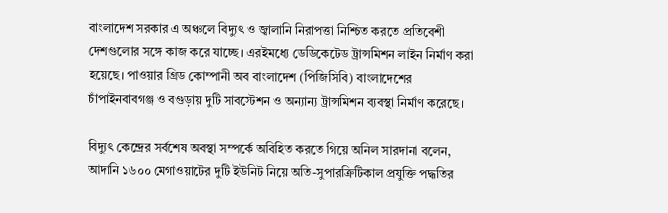বাংলাদেশ সরকার এ অঞ্চলে বিদ্যুৎ ও জ্বালানি নিরাপত্তা নিশ্চিত করতে প্রতিবেশী দেশগুলোর সঙ্গে কাজ করে যাচ্ছে। এরইমধ্যে ডেডিকেটেড ট্রান্সমিশন লাইন নির্মাণ করা হয়েছে। পাওয়ার গ্রিড কোম্পানী অব বাংলাদেশ (পিজিসিবি) বাংলাদেশের চাঁপাইনবাবগঞ্জ ও বগুড়ায় দুটি সাবস্টেশন ও অন্যান্য ট্রান্সমিশন ব্যবস্থা নির্মাণ করেছে।

বিদ্যুৎ কেন্দ্রের সর্বশেষ অবস্থা সম্পর্কে অবিহিত করতে গিয়ে অনিল সারদানা বলেন, আদানি ১৬০০ মেগাওয়াটের দুটি ইউনিট নিয়ে অতি-সুপারক্রিটিকাল প্রযুক্তি পদ্ধতির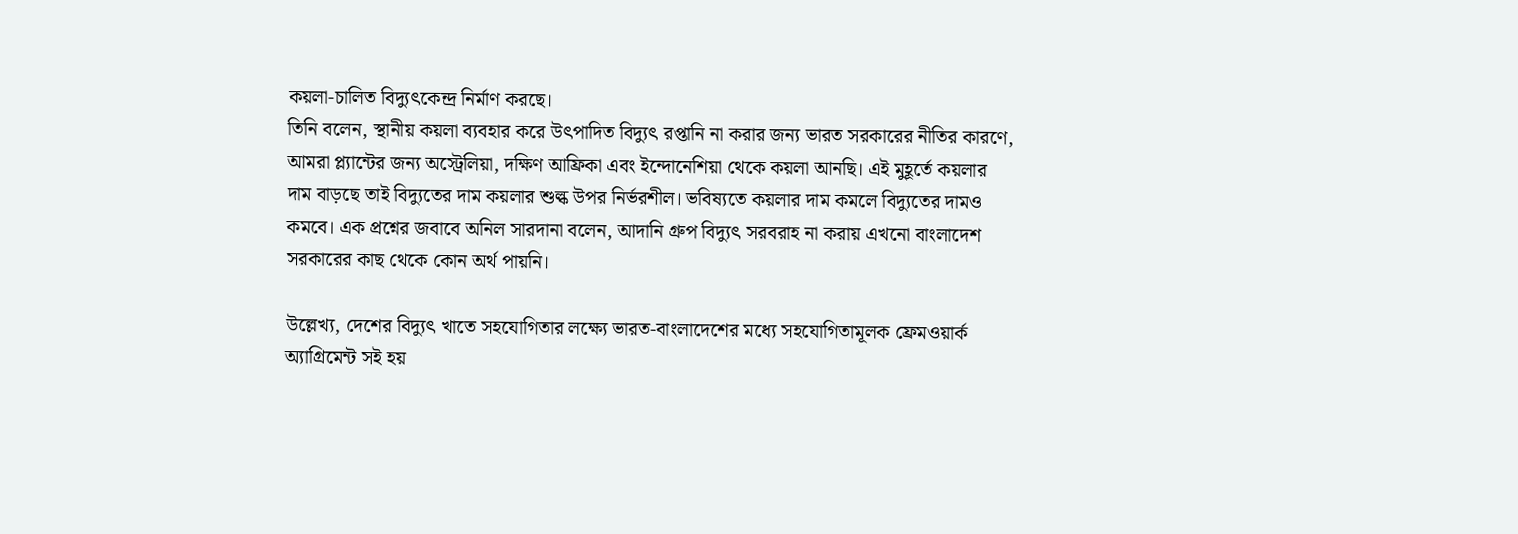কয়লা-চালিত বিদ্যুৎকেন্দ্র নির্মাণ করছে।
তিনি বলেন, স্থানীয় কয়লা ব্যবহার করে উৎপাদিত বিদ্যুৎ রপ্তানি না করার জন্য ভারত সরকারের নীতির কারণে, আমরা প্ল্যান্টের জন্য অস্ট্রেলিয়া, দক্ষিণ আফ্রিকা এবং ইন্দোনেশিয়া থেকে কয়লা আনছি। এই মুহূর্তে কয়লার দাম বাড়ছে তাই বিদ্যুতের দাম কয়লার শুল্ক উপর নির্ভরশীল। ভবিষ্যতে কয়লার দাম কমলে বিদ্যুতের দামও কমবে। এক প্রশ্নের জবাবে অনিল সারদানা বলেন, আদানি গ্রুপ বিদ্যুৎ সরবরাহ না করায় এখনো বাংলাদেশ সরকারের কাছ থেকে কোন অর্থ পায়নি।

উল্লেখ্য, দেশের বিদ্যুৎ খাতে সহযোগিতার লক্ষ্যে ভারত-বাংলাদেশের মধ্যে সহযোগিতামূলক ফ্রেমওয়ার্ক অ্যাগ্রিমেন্ট সই হয়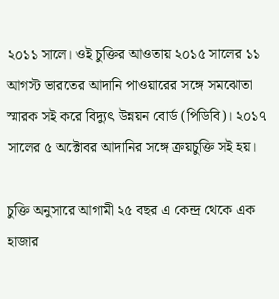২০১১ সালে। ওই চুক্তির আওতায় ২০১৫ সালের ১১ আগস্ট ভারতের আদানি পাওয়ারের সঙ্গে সমঝোতা স্মারক সই করে বিদ্যুৎ উন্নয়ন বোর্ড (পিডিবি)। ২০১৭ সালের ৫ অক্টোবর আদানির সঙ্গে ক্রয়চুক্তি সই হয়।

চুক্তি অনুসারে আগামী ২৫ বছর এ কেন্দ্র থেকে এক হাজার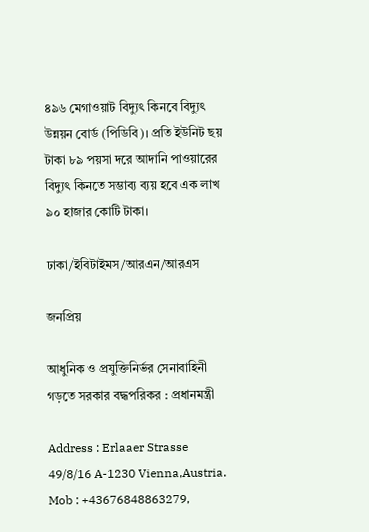৪৯৬ মেগাওয়াট বিদ্যুৎ কিনবে বিদ্যুৎ উন্নয়ন বোর্ড (পিডিবি)। প্রতি ইউনিট ছয় টাকা ৮৯ পয়সা দরে আদানি পাওয়ারের বিদ্যুৎ কিনতে সম্ভাব্য ব্যয় হবে এক লাখ ৯০ হাজার কোটি টাকা।

ঢাকা/ইবিটাইমস/আরএন/আরএস

জনপ্রিয়

আধুনিক ও প্রযুক্তিনির্ভর সেনাবাহিনী গড়তে সরকার বদ্ধপরিকর : প্রধানমন্ত্রী

Address : Erlaaer Strasse 49/8/16 A-1230 Vienna,Austria. Mob : +43676848863279,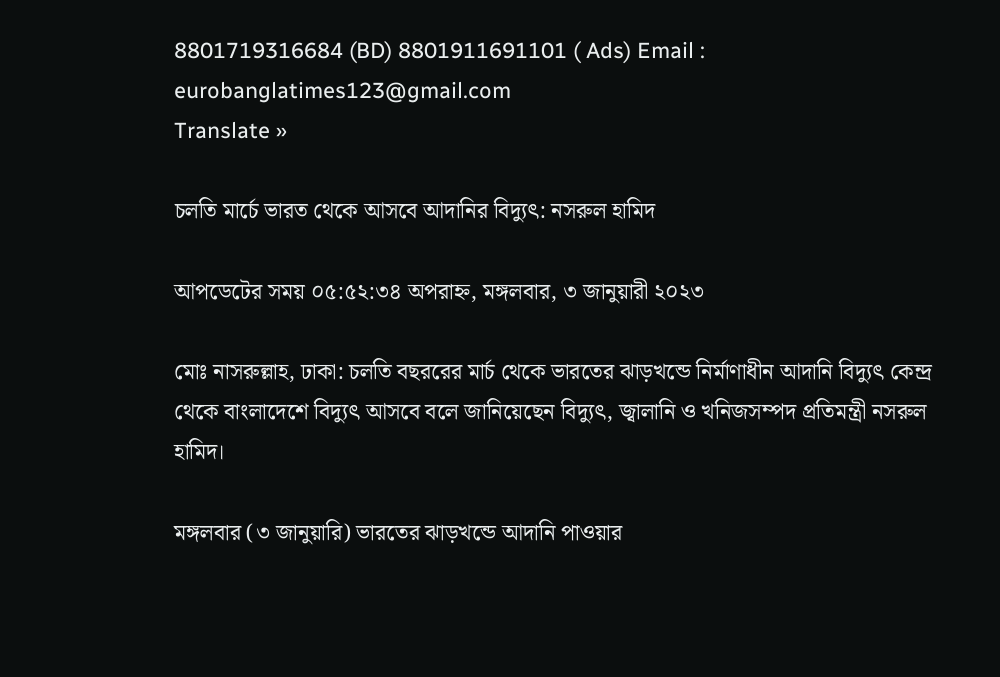8801719316684 (BD) 8801911691101 ( Ads) Email : eurobanglatimes123@gmail.com
Translate »

চলতি মার্চে ভারত থেকে আসবে আদানির বিদ্যুৎ: নসরুল হামিদ

আপডেটের সময় ০৫:৫২:৩৪ অপরাহ্ন, মঙ্গলবার, ৩ জানুয়ারী ২০২৩

মোঃ নাসরুল্লাহ, ঢাকা: চলতি বছররের মার্চ থেকে ভারতের ঝাড়খন্ডে নির্মাণাধীন আদানি বিদ্যুৎ কেন্দ্র থেকে বাংলাদেশে বিদ্যুৎ আসবে বলে জানিয়েছেন বিদ্যুৎ, জ্বালানি ও খনিজসম্পদ প্রতিমন্ত্রী নসরুল হামিদ।

মঙ্গলবার (৩ জানুয়ারি) ভারতের ঝাড়খন্ডে আদানি পাওয়ার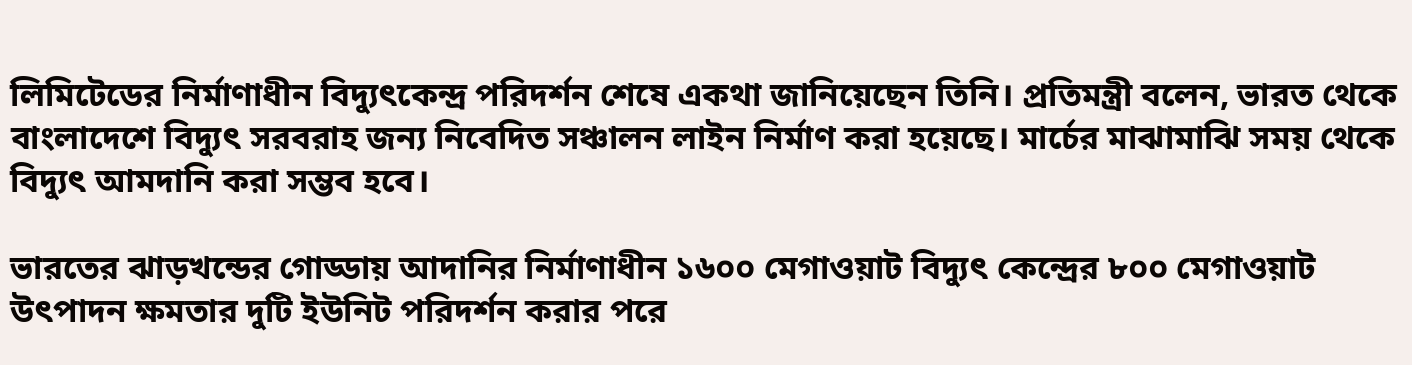লিমিটেডের নির্মাণাধীন বিদ্যুৎকেন্দ্র পরিদর্শন শেষে একথা জানিয়েছেন তিনি। প্রতিমন্ত্রী বলেন, ভারত থেকে বাংলাদেশে বিদ্যুৎ সরবরাহ জন্য নিবেদিত সঞ্চালন লাইন নির্মাণ করা হয়েছে। মার্চের মাঝামাঝি সময় থেকে বিদ্যুৎ আমদানি করা সম্ভব হবে।

ভারতের ঝাড়খন্ডের গোড্ডায় আদানির নির্মাণাধীন ১৬০০ মেগাওয়াট বিদ্যুৎ কেন্দ্রের ৮০০ মেগাওয়াট উৎপাদন ক্ষমতার দুটি ইউনিট পরিদর্শন করার পরে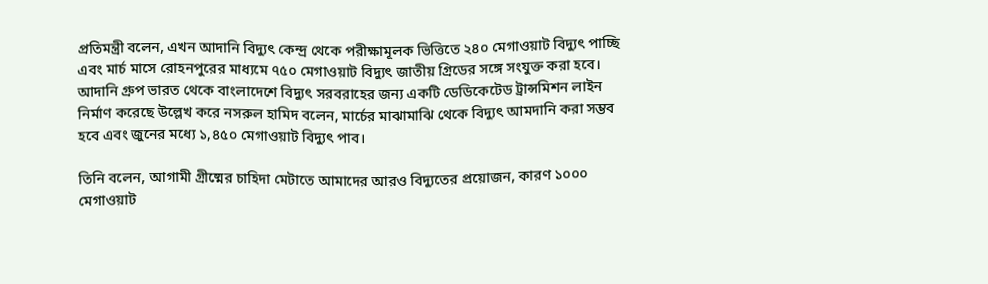প্রতিমন্ত্রী বলেন, এখন আদানি বিদ্যুৎ কেন্দ্র থেকে পরীক্ষামূলক ভিত্তিতে ২৪০ মেগাওয়াট বিদ্যুৎ পাচ্ছি এবং মার্চ মাসে রোহনপুরের মাধ্যমে ৭৫০ মেগাওয়াট বিদ্যুৎ জাতীয় গ্রিডের সঙ্গে সংযুক্ত করা হবে। আদানি গ্রুপ ভারত থেকে বাংলাদেশে বিদ্যুৎ সরবরাহের জন্য একটি ডেডিকেটেড ট্রান্সমিশন লাইন নির্মাণ করেছে উল্লেখ করে নসরুল হামিদ বলেন, মার্চের মাঝামাঝি থেকে বিদ্যুৎ আমদানি করা সম্ভব হবে এবং জুনের মধ্যে ১,৪৫০ মেগাওয়াট বিদ্যুৎ পাব।

তিনি বলেন, আগামী গ্রীষ্মের চাহিদা মেটাতে আমাদের আরও বিদ্যুতের প্রয়োজন, কারণ ১০০০ মেগাওয়াট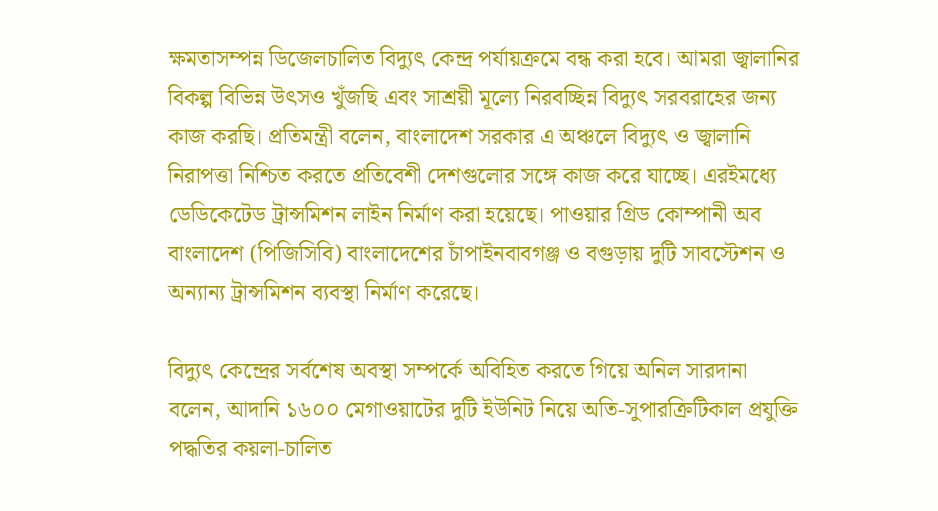ক্ষমতাসম্পন্ন ডিজেলচালিত বিদ্যুৎ কেন্দ্র পর্যায়ক্রমে বন্ধ করা হবে। আমরা জ্বালানির বিকল্প বিভিন্ন উৎসও খুঁজছি এবং সাশ্রয়ী মূল্যে নিরবচ্ছিন্ন বিদ্যুৎ সরবরাহের জন্য কাজ করছি। প্রতিমন্ত্রী বলেন, বাংলাদেশ সরকার এ অঞ্চলে বিদ্যুৎ ও জ্বালানি নিরাপত্তা নিশ্চিত করতে প্রতিবেশী দেশগুলোর সঙ্গে কাজ করে যাচ্ছে। এরইমধ্যে ডেডিকেটেড ট্রান্সমিশন লাইন নির্মাণ করা হয়েছে। পাওয়ার গ্রিড কোম্পানী অব বাংলাদেশ (পিজিসিবি) বাংলাদেশের চাঁপাইনবাবগঞ্জ ও বগুড়ায় দুটি সাবস্টেশন ও অন্যান্য ট্রান্সমিশন ব্যবস্থা নির্মাণ করেছে।

বিদ্যুৎ কেন্দ্রের সর্বশেষ অবস্থা সম্পর্কে অবিহিত করতে গিয়ে অনিল সারদানা বলেন, আদানি ১৬০০ মেগাওয়াটের দুটি ইউনিট নিয়ে অতি-সুপারক্রিটিকাল প্রযুক্তি পদ্ধতির কয়লা-চালিত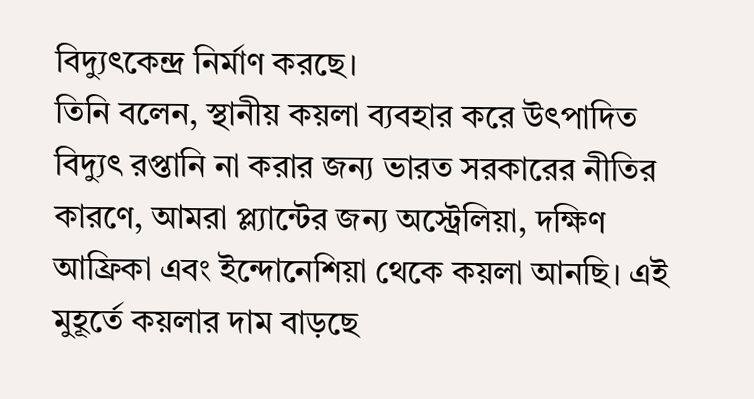বিদ্যুৎকেন্দ্র নির্মাণ করছে।
তিনি বলেন, স্থানীয় কয়লা ব্যবহার করে উৎপাদিত বিদ্যুৎ রপ্তানি না করার জন্য ভারত সরকারের নীতির কারণে, আমরা প্ল্যান্টের জন্য অস্ট্রেলিয়া, দক্ষিণ আফ্রিকা এবং ইন্দোনেশিয়া থেকে কয়লা আনছি। এই মুহূর্তে কয়লার দাম বাড়ছে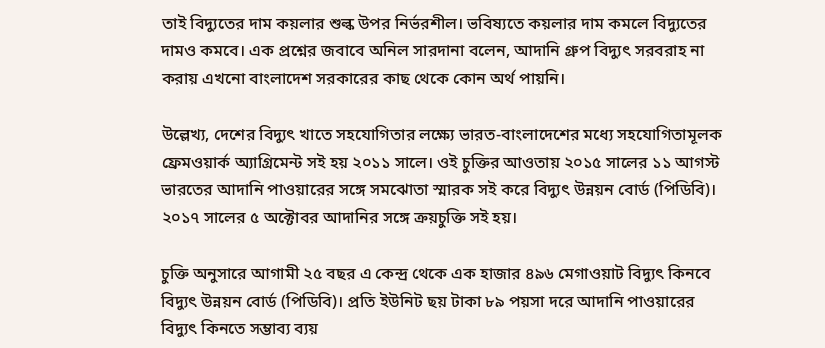তাই বিদ্যুতের দাম কয়লার শুল্ক উপর নির্ভরশীল। ভবিষ্যতে কয়লার দাম কমলে বিদ্যুতের দামও কমবে। এক প্রশ্নের জবাবে অনিল সারদানা বলেন, আদানি গ্রুপ বিদ্যুৎ সরবরাহ না করায় এখনো বাংলাদেশ সরকারের কাছ থেকে কোন অর্থ পায়নি।

উল্লেখ্য, দেশের বিদ্যুৎ খাতে সহযোগিতার লক্ষ্যে ভারত-বাংলাদেশের মধ্যে সহযোগিতামূলক ফ্রেমওয়ার্ক অ্যাগ্রিমেন্ট সই হয় ২০১১ সালে। ওই চুক্তির আওতায় ২০১৫ সালের ১১ আগস্ট ভারতের আদানি পাওয়ারের সঙ্গে সমঝোতা স্মারক সই করে বিদ্যুৎ উন্নয়ন বোর্ড (পিডিবি)। ২০১৭ সালের ৫ অক্টোবর আদানির সঙ্গে ক্রয়চুক্তি সই হয়।

চুক্তি অনুসারে আগামী ২৫ বছর এ কেন্দ্র থেকে এক হাজার ৪৯৬ মেগাওয়াট বিদ্যুৎ কিনবে বিদ্যুৎ উন্নয়ন বোর্ড (পিডিবি)। প্রতি ইউনিট ছয় টাকা ৮৯ পয়সা দরে আদানি পাওয়ারের বিদ্যুৎ কিনতে সম্ভাব্য ব্যয়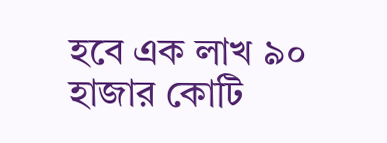হবে এক লাখ ৯০ হাজার কোটি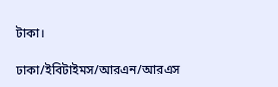টাকা।

ঢাকা/ইবিটাইমস/আরএন/আরএস